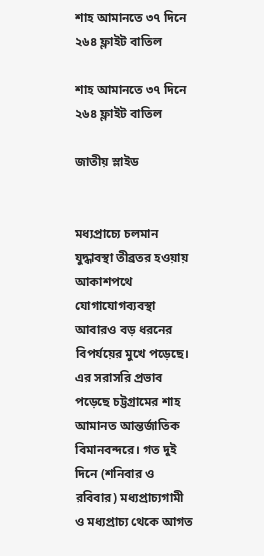শাহ আমানতে ৩৭ দিনে ২৬৪ ফ্লাইট বাতিল

শাহ আমানতে ৩৭ দিনে ২৬৪ ফ্লাইট বাতিল

জাতীয় স্লাইড


মধ্যপ্রাচ্যে চলমান যুদ্ধাবস্থা তীব্রতর হওয়ায় আকাশপথে যোগাযোগব্যবস্থা আবারও বড় ধরনের বিপর্যয়ের মুখে পড়েছে। এর সরাসরি প্রভাব পড়েছে চট্টগ্রামের শাহ আমানত আন্তর্জাতিক বিমানবন্দরে। গত দুই দিনে (শনিবার ও রবিবার) মধ্যপ্রাচ্যগামী ও মধ্যপ্রাচ্য থেকে আগত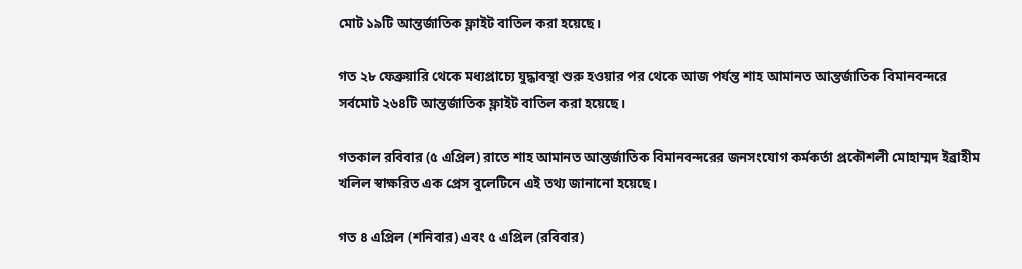মোট ১৯টি আন্তর্জাতিক ফ্লাইট বাতিল করা হয়েছে।

গত ২৮ ফেব্রুয়ারি থেকে মধ্যপ্রাচ্যে যুদ্ধাবস্থা শুরু হওয়ার পর থেকে আজ পর্যন্ত শাহ আমানত আন্তর্জাতিক বিমানবন্দরে সর্বমোট ২৬৪টি আন্তর্জাতিক ফ্লাইট বাতিল করা হয়েছে।

গতকাল রবিবার (৫ এপ্রিল) রাতে শাহ আমানত আন্তর্জাতিক বিমানবন্দরের জনসংযোগ কর্মকর্তা প্রকৌশলী মোহাম্মদ ইব্রাহীম খলিল স্বাক্ষরিত এক প্রেস বুলেটিনে এই তথ্য জানানো হয়েছে।

গত ৪ এপ্রিল (শনিবার) এবং ৫ এপ্রিল (রবিবার)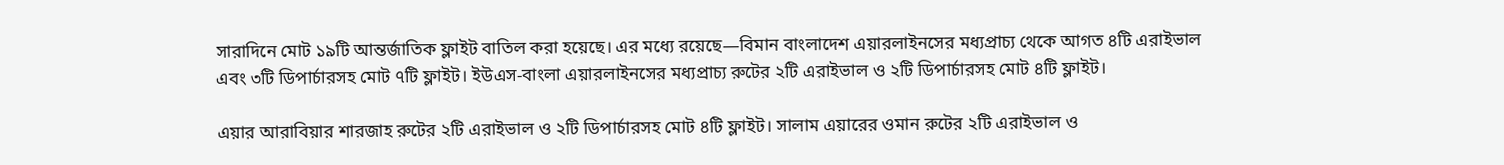সারাদিনে মোট ১৯টি আন্তর্জাতিক ফ্লাইট বাতিল করা হয়েছে। এর মধ্যে রয়েছে—বিমান বাংলাদেশ এয়ারলাইনসের মধ্যপ্রাচ্য থেকে আগত ৪টি এরাইভাল এবং ৩টি ডিপার্চারসহ মোট ৭টি ফ্লাইট। ইউএস-বাংলা এয়ারলাইনসের মধ্যপ্রাচ্য রুটের ২টি এরাইভাল ও ২টি ডিপার্চারসহ মোট ৪টি ফ্লাইট।

এয়ার আরাবিয়ার শারজাহ রুটের ২টি এরাইভাল ও ২টি ডিপার্চারসহ মোট ৪টি ফ্লাইট। সালাম এয়ারের ওমান রুটের ২টি এরাইভাল ও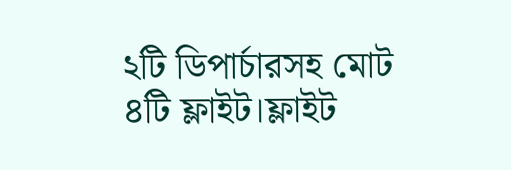২টি ডিপার্চারসহ মোট ৪টি ফ্লাইট।ফ্লাইট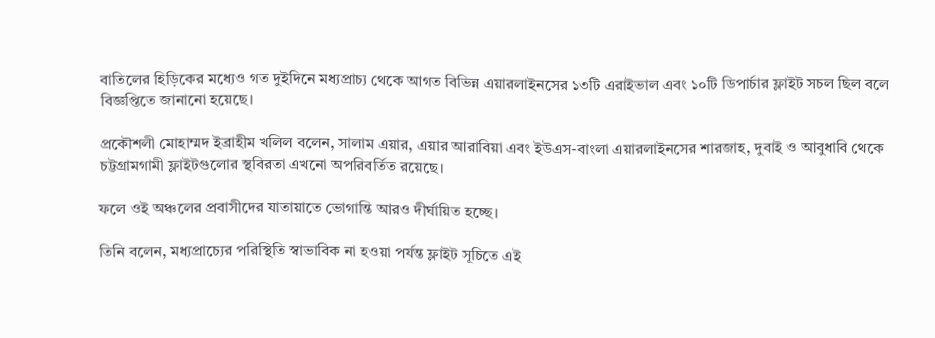বাতিলের হিড়িকের মধ্যেও গত দুইদিনে মধ্যপ্রাচ্য থেকে আগত বিভিন্ন এয়ারলাইনসের ১৩টি এরাইভাল এবং ১০টি ডিপার্চার ফ্লাইট সচল ছিল বলে বিজ্ঞপ্তিতে জানানো হয়েছে।

প্রকৌশলী মোহাম্মদ ইব্রাহীম খলিল বলেন, সালাম এয়ার, এয়ার আরাবিয়া এবং ইউএস-বাংলা এয়ারলাইনসের শারজাহ, দুবাই ও আবুধাবি থেকে চট্টগ্রামগামী ফ্লাইটগুলোর স্থবিরতা এখনো অপরিবর্তিত রয়েছে।

ফলে ওই অঞ্চলের প্রবাসীদের যাতায়াতে ভোগান্তি আরও দীর্ঘায়িত হচ্ছে।

তিনি বলেন, মধ্যপ্রাচ্যের পরিস্থিতি স্বাভাবিক না হওয়া পর্যন্ত ফ্লাইট সূচিতে এই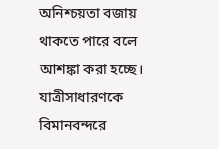অনিশ্চয়তা বজায় থাকতে পারে বলে আশঙ্কা করা হচ্ছে। যাত্রীসাধারণকে বিমানবন্দরে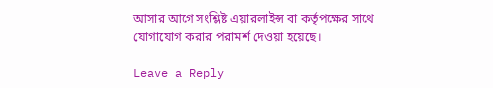আসার আগে সংশ্লিষ্ট এয়ারলাইন্স বা কর্তৃপক্ষের সাথে যোগাযোগ করার পরামর্শ দেওয়া হয়েছে।

Leave a Reply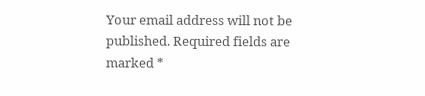Your email address will not be published. Required fields are marked *